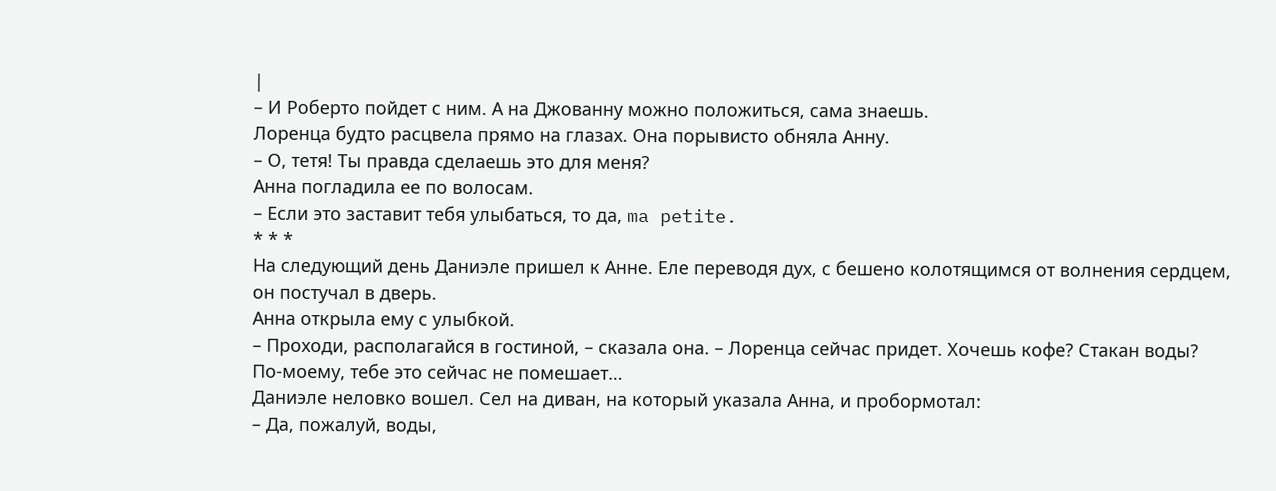|
– И Роберто пойдет с ним. А на Джованну можно положиться, сама знаешь.
Лоренца будто расцвела прямо на глазах. Она порывисто обняла Анну.
– О, тетя! Ты правда сделаешь это для меня?
Анна погладила ее по волосам.
– Если это заставит тебя улыбаться, то да, ma petite.
* * *
На следующий день Даниэле пришел к Анне. Еле переводя дух, с бешено колотящимся от волнения сердцем, он постучал в дверь.
Анна открыла ему с улыбкой.
– Проходи, располагайся в гостиной, – сказала она. – Лоренца сейчас придет. Хочешь кофе? Стакан воды? По-моему, тебе это сейчас не помешает…
Даниэле неловко вошел. Сел на диван, на который указала Анна, и пробормотал:
– Да, пожалуй, воды,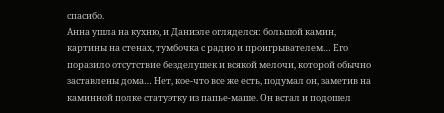спасибо.
Анна ушла на кухню, и Даниэле огляделся: большой камин, картины на стенах, тумбочка с радио и проигрывателем… Его поразило отсутствие безделушек и всякой мелочи, которой обычно заставлены дома… Нет, кое-что все же есть, подумал он, заметив на каминной полке статуэтку из папье-маше. Он встал и подошел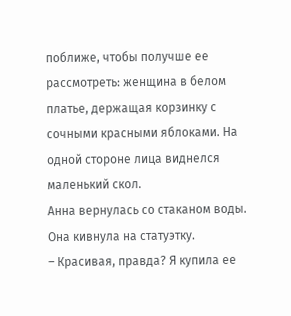поближе, чтобы получше ее рассмотреть: женщина в белом платье, держащая корзинку с сочными красными яблоками. На одной стороне лица виднелся маленький скол.
Анна вернулась со стаканом воды. Она кивнула на статуэтку.
– Красивая, правда? Я купила ее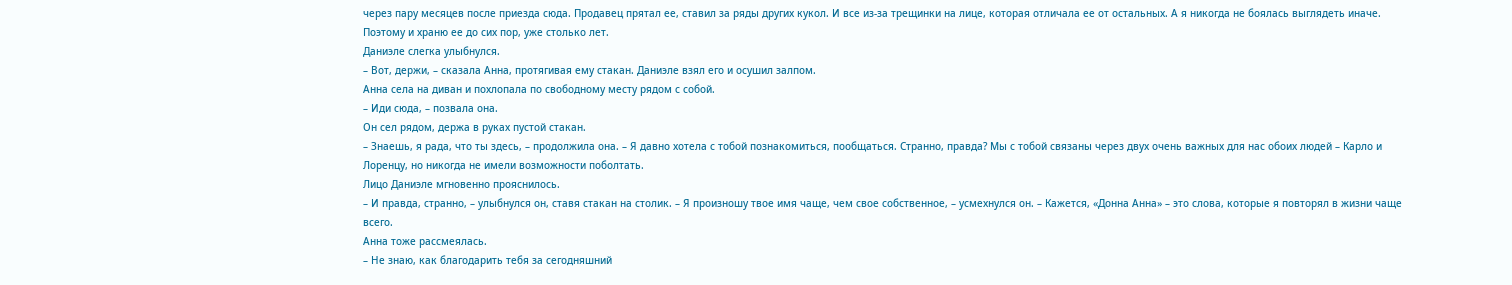через пару месяцев после приезда сюда. Продавец прятал ее, ставил за ряды других кукол. И все из-за трещинки на лице, которая отличала ее от остальных. А я никогда не боялась выглядеть иначе. Поэтому и храню ее до сих пор, уже столько лет.
Даниэле слегка улыбнулся.
– Вот, держи, – сказала Анна, протягивая ему стакан. Даниэле взял его и осушил залпом.
Анна села на диван и похлопала по свободному месту рядом с собой.
– Иди сюда, – позвала она.
Он сел рядом, держа в руках пустой стакан.
– Знаешь, я рада, что ты здесь, – продолжила она. – Я давно хотела с тобой познакомиться, пообщаться. Странно, правда? Мы с тобой связаны через двух очень важных для нас обоих людей – Карло и Лоренцу, но никогда не имели возможности поболтать.
Лицо Даниэле мгновенно прояснилось.
– И правда, странно, – улыбнулся он, ставя стакан на столик. – Я произношу твое имя чаще, чем свое собственное, – усмехнулся он. – Кажется, «Донна Анна» – это слова, которые я повторял в жизни чаще всего.
Анна тоже рассмеялась.
– Не знаю, как благодарить тебя за сегодняшний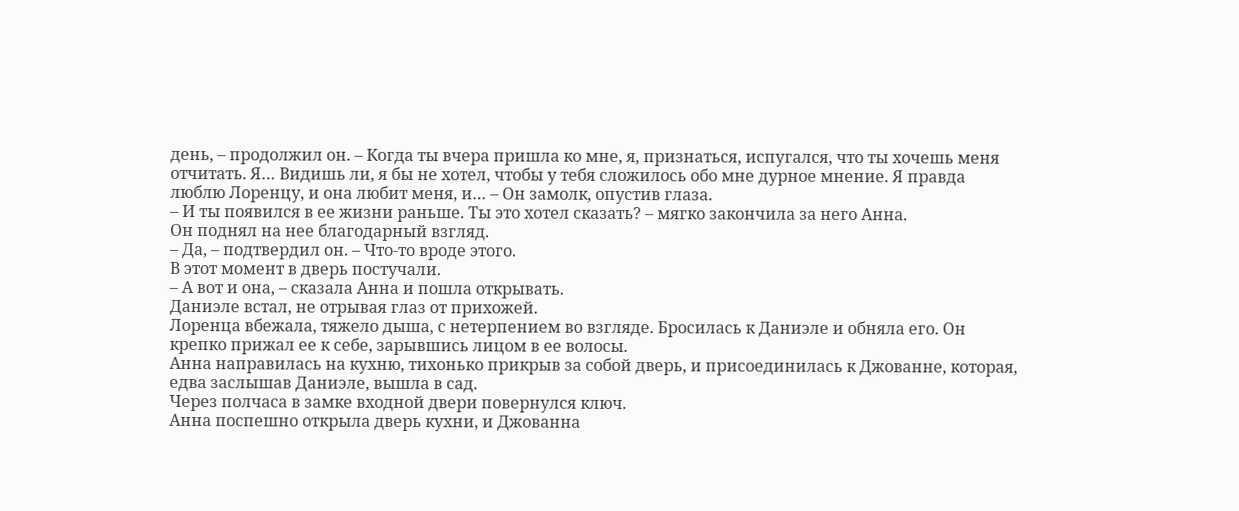день, – продолжил он. – Когда ты вчера пришла ко мне, я, признаться, испугался, что ты хочешь меня отчитать. Я… Видишь ли, я бы не хотел, чтобы у тебя сложилось обо мне дурное мнение. Я правда люблю Лоренцу, и она любит меня, и… – Он замолк, опустив глаза.
– И ты появился в ее жизни раньше. Ты это хотел сказать? – мягко закончила за него Анна.
Он поднял на нее благодарный взгляд.
– Да, – подтвердил он. – Что-то вроде этого.
В этот момент в дверь постучали.
– А вот и она, – сказала Анна и пошла открывать.
Даниэле встал, не отрывая глаз от прихожей.
Лоренца вбежала, тяжело дыша, с нетерпением во взгляде. Бросилась к Даниэле и обняла его. Он крепко прижал ее к себе, зарывшись лицом в ее волосы.
Анна направилась на кухню, тихонько прикрыв за собой дверь, и присоединилась к Джованне, которая, едва заслышав Даниэле, вышла в сад.
Через полчаса в замке входной двери повернулся ключ.
Анна поспешно открыла дверь кухни, и Джованна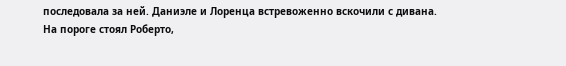последовала за ней. Даниэле и Лоренца встревоженно вскочили с дивана.
На пороге стоял Роберто,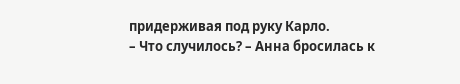придерживая под руку Карло.
– Что случилось? – Анна бросилась к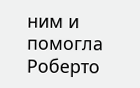ним и помогла Роберто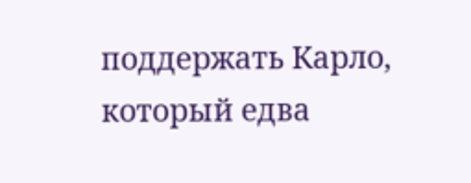поддержать Карло, который едва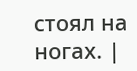стоял на ногах. |